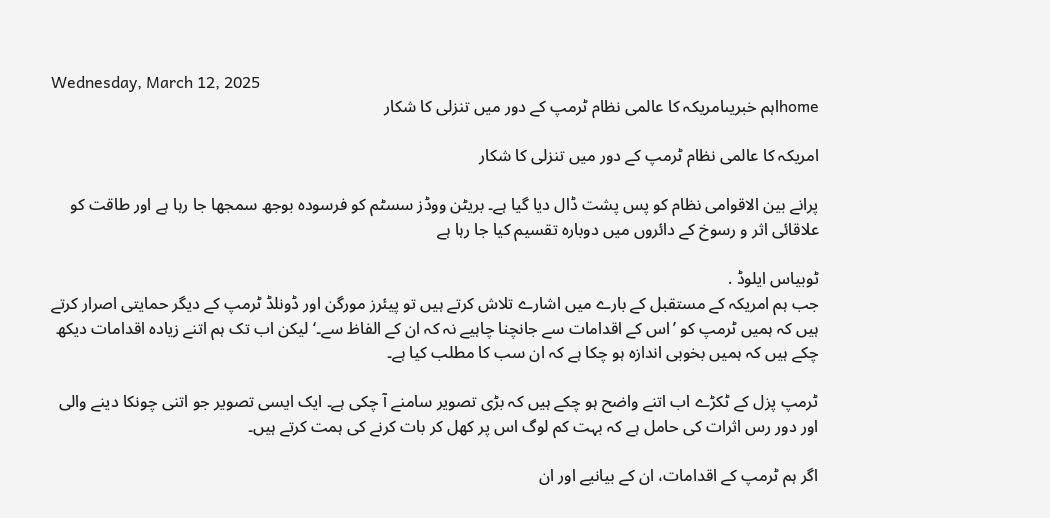Wednesday, March 12, 2025
homeاہم خبریںامریکہ کا عالمی نظام ٹرمپ کے دور میں تنزلی کا شکار

امریکہ کا عالمی نظام ٹرمپ کے دور میں تنزلی کا شکار

پرانے بین الاقوامی نظام کو پس پشت ڈال دیا گیا ہے۔ بریٹن ووڈز سسٹم کو فرسودہ بوجھ سمجھا جا رہا ہے اور طاقت کو علاقائی اثر و رسوخ کے دائروں میں دوبارہ تقسیم کیا جا رہا ہے

ٹوبیاس ایلوڈ .
جب ہم امریکہ کے مستقبل کے بارے میں اشارے تلاش کرتے ہیں تو پیئرز مورگن اور ڈونلڈ ٹرمپ کے دیگر حمایتی اصرار کرتے ہیں کہ ہمیں ٹرمپ کو ’اس کے اقدامات سے جانچنا چاہیے نہ کہ ان کے الفاظ سے۔‘ لیکن اب تک ہم اتنے زیادہ اقدامات دیکھ چکے ہیں کہ ہمیں بخوبی اندازہ ہو چکا ہے کہ ان سب کا مطلب کیا ہے۔

ٹرمپ پزل کے ٹکڑے اب اتنے واضح ہو چکے ہیں کہ بڑی تصویر سامنے آ چکی ہے۔ ایک ایسی تصویر جو اتنی چونکا دینے والی اور دور رس اثرات کی حامل ہے کہ بہت کم لوگ اس پر کھل کر بات کرنے کی ہمت کرتے ہیں۔

اگر ہم ٹرمپ کے اقدامات، ان کے بیانیے اور ان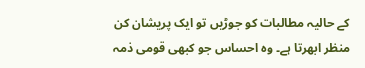کے حالیہ مطالبات کو جوڑیں تو ایک پریشان کن منظر ابھرتا ہے۔ وہ احساس جو کبھی قومی ذمہ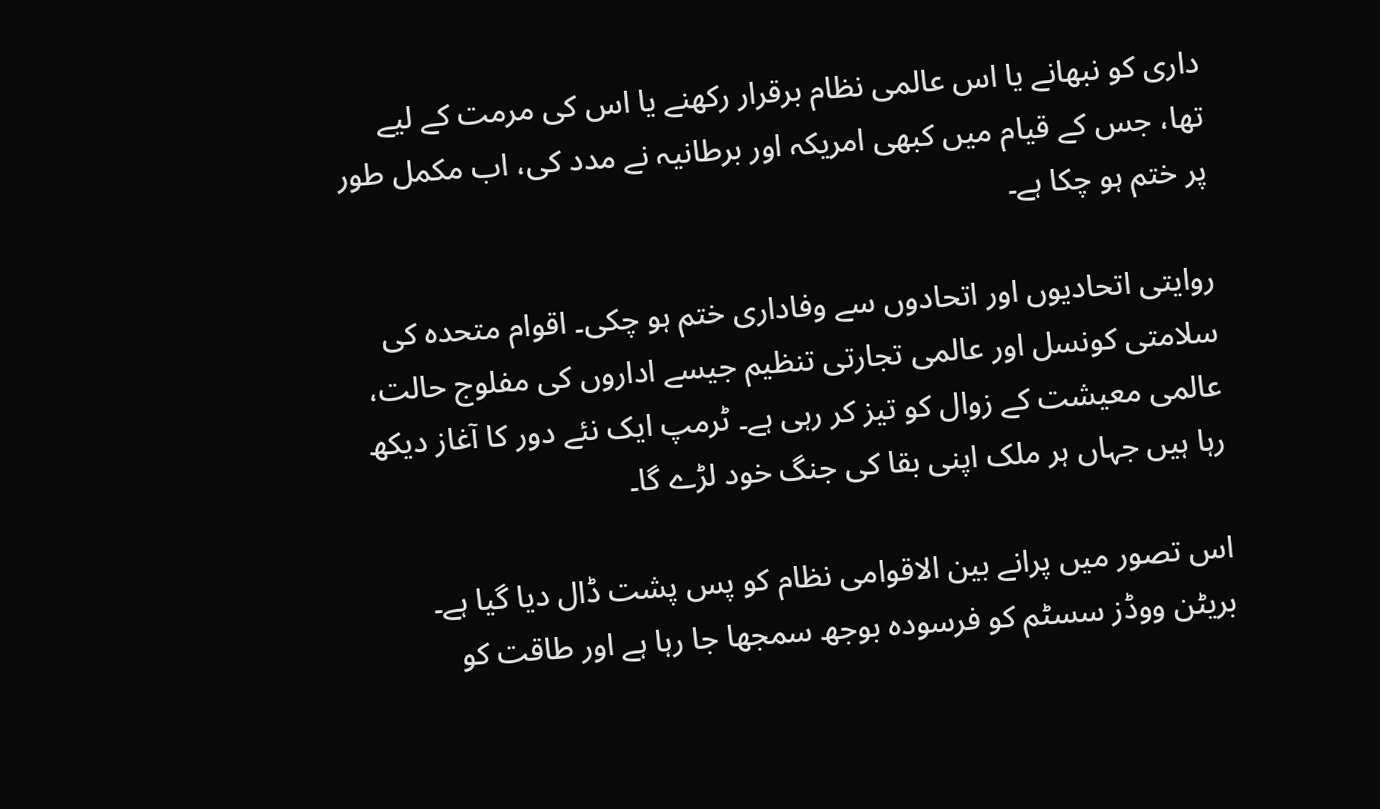داری کو نبھانے یا اس عالمی نظام برقرار رکھنے یا اس کی مرمت کے لیے تھا، جس کے قیام میں کبھی امریکہ اور برطانیہ نے مدد کی، اب مکمل طور پر ختم ہو چکا ہے۔

روایتی اتحادیوں اور اتحادوں سے وفاداری ختم ہو چکی۔ اقوام متحدہ کی سلامتی کونسل اور عالمی تجارتی تنظیم جیسے اداروں کی مفلوج حالت، عالمی معیشت کے زوال کو تیز کر رہی ہے۔ ٹرمپ ایک نئے دور کا آغاز دیکھ رہا ہیں جہاں ہر ملک اپنی بقا کی جنگ خود لڑے گا۔

اس تصور میں پرانے بین الاقوامی نظام کو پس پشت ڈال دیا گیا ہے۔ بریٹن ووڈز سسٹم کو فرسودہ بوجھ سمجھا جا رہا ہے اور طاقت کو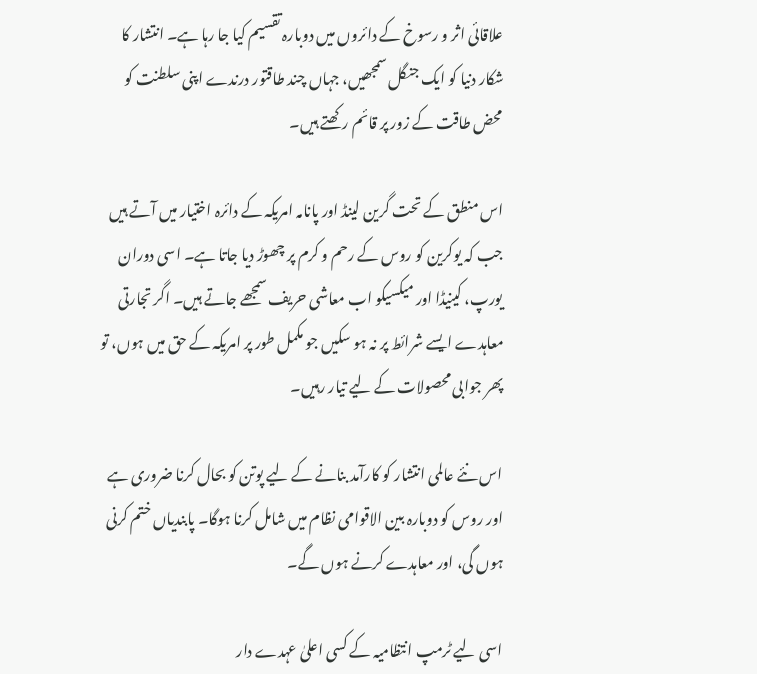علاقائی اثر و رسوخ کے دائروں میں دوبارہ تقسیم کیا جا رہا ہے۔ انتشار کا شکار دنیا کو ایک جنگل سمجھیں، جہاں چند طاقتور درندے اپنی سلطنت کو محض طاقت کے زور پر قائم رکھتے ہیں۔

اس منطق کے تحت گرین لینڈ اور پانامہ امریکہ کے دائرہ اختیار میں آتے ہیں جب کہ یوکرین کو روس کے رحم و کرم پر چھوڑ دیا جاتا ہے۔ اسی دوران یورپ، کینیڈا اور میکسیکو اب معاشی حریف سمجھے جاتے ہیں۔ اگر تجارتی معاہدے ایسے شرائط پر نہ ہو سکیں جو مکمل طور پر امریکہ کے حق میں ہوں، تو پھر جوابی محصولات کے لیے تیار رہیں۔

اس نئے عالمی انتشار کو کارآمد بنانے کے لیے پوتن کو بحال کرنا ضروری ہے اور روس کو دوبارہ بین الاقوامی نظام میں شامل کرنا ہوگا۔ پابندیاں ختم کرنی ہوں گی، اور معاہدے کرنے ہوں گے۔

اسی لیے ٹرمپ انتظامیہ کے کسی اعلیٰ عہدے دار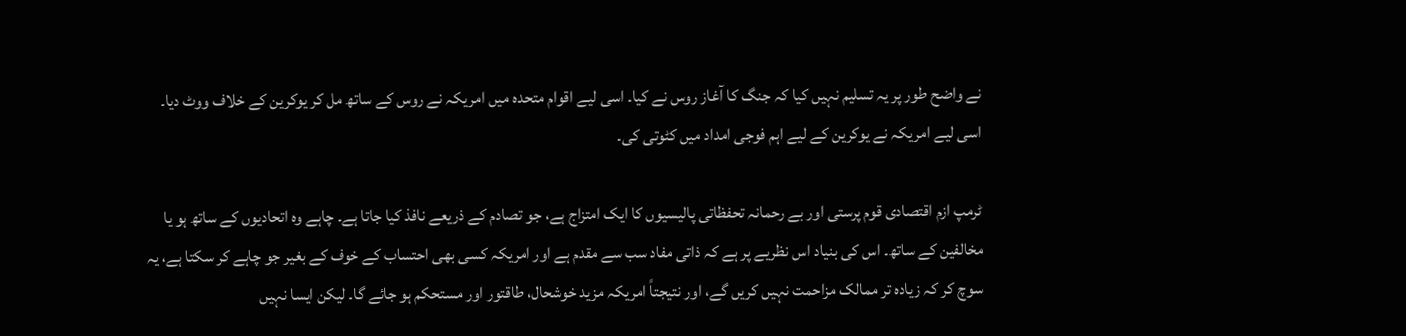نے واضح طور پر یہ تسلیم نہیں کیا کہ جنگ کا آغاز روس نے کیا۔ اسی لیے اقوام متحدہ میں امریکہ نے روس کے ساتھ مل کر یوکرین کے خلاف ووٹ دیا۔ اسی لیے امریکہ نے یوکرین کے لیے اہم فوجی امداد میں کٹوتی کی۔

ٹرمپ ازم اقتصادی قوم پرستی اور بے رحمانہ تحفظاتی پالیسیوں کا ایک امتزاج ہے، جو تصادم کے ذریعے نافذ کیا جاتا ہے۔ چاہے وہ اتحادیوں کے ساتھ ہو یا مخالفین کے ساتھ۔ اس کی بنیاد اس نظریے پر ہے کہ ذاتی مفاد سب سے مقدم ہے اور امریکہ کسی بھی احتساب کے خوف کے بغیر جو چاہے کر سکتا ہے، یہ سوچ کر کہ زیادہ تر ممالک مزاحمت نہیں کریں گے، اور نتیجتاً امریکہ مزید خوشحال، طاقتور اور مستحکم ہو جائے گا۔ لیکن ایسا نہیں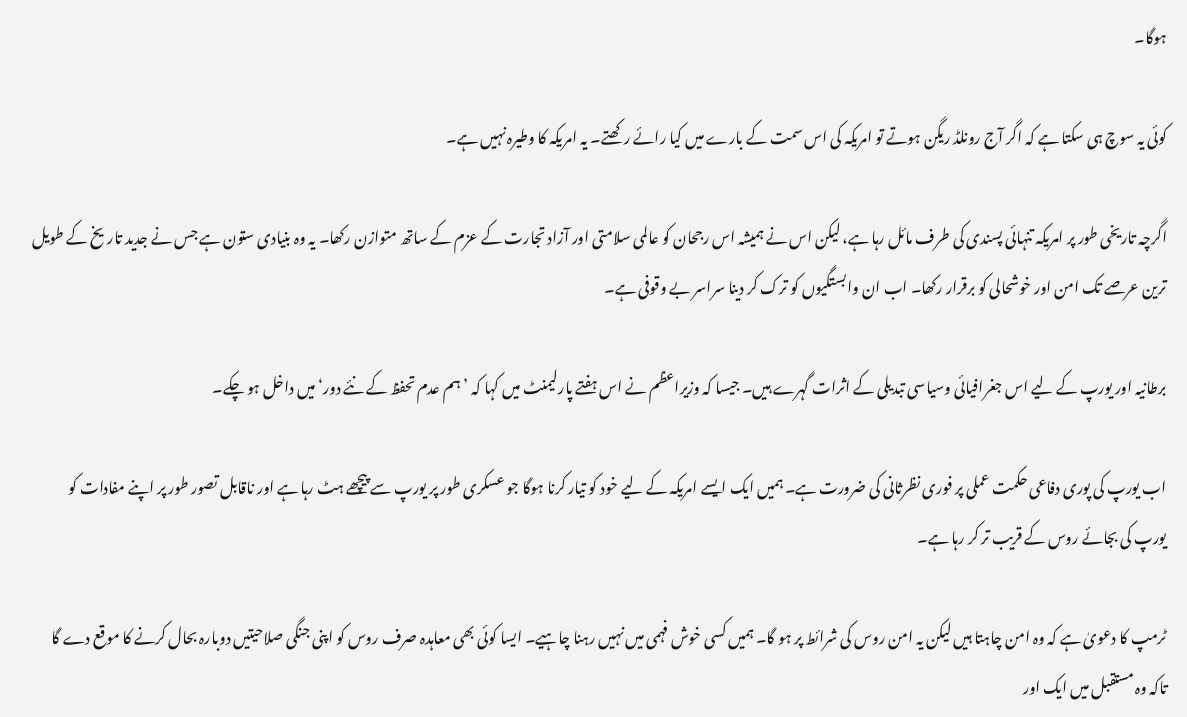ہوگا۔

کوئی یہ سوچ ہی سکتا ہے کہ اگر آج رونلڈ ریگن ہوتے تو امریکہ کی اس سمت کے بارے میں کیا رائے رکھتے۔ یہ امریکہ کا وطیرہ نہیں ہے۔

اگرچہ تاریخی طور پر امریکہ تنہائی پسندی کی طرف مائل رہا ہے، لیکن اس نے ہمیشہ اس رجحان کو عالمی سلامتی اور آزاد تجارت کے عزم کے ساتھ متوازن رکھا۔ یہ وہ بنیادی ستون ہے جس نے جدید تاریخ کے طویل ترین عرصے تک امن اور خوشحالی کو برقرار رکھا۔ اب ان وابستگیوں کو ترک کر دینا سراسر بے وقوفی ہے۔

برطانیہ اور یورپ کے لیے اس جغرافیائی وسیاسی تبدیلی کے اثرات گہرے ہیں۔ جیسا کہ وزیراعظم نے اس ہفتے پارلیمنٹ میں کہا کہ ’ہم عدم تحفظ کے نئے دور‘ میں داخل ہو چکے۔

اب یورپ کی پوری دفاعی حکمت عملی پر فوری نظرثانی کی ضرورت ہے۔ ہمیں ایک ایسے امریکہ کے لیے خود کو تیار کرنا ہوگا جو عسکری طور پر یورپ سے پیچھے ہٹ رہا ہے اور ناقابل تصور طور پر اپنے مفادات کو یورپ کی بجائے روس کے قریب تر کر رہا ہے۔

ٹرمپ کا دعویٰ ہے کہ وہ امن چاہتا ہیں لیکن یہ امن روس کی شرائط پر ہو گا۔ ہمیں کسی خوش فہمی میں نہیں رہنا چاہیے۔ ایسا کوئی بھی معاہدہ صرف روس کو اپنی جنگی صلاحیتیں دوبارہ بحال کرنے کا موقع دے گا تاکہ وہ مستقبل میں ایک اور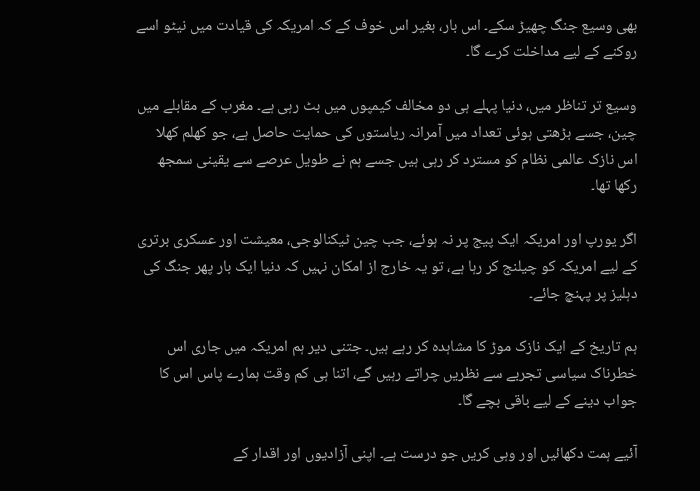بھی وسیع جنگ چھیڑ سکے۔ اس بار، بغیر اس خوف کے کہ امریکہ کی قیادت میں نیٹو اسے روکنے کے لیے مداخلت کرے گا۔

وسیع تر تناظر میں، دنیا پہلے ہی دو مخالف کیمپوں میں بٹ رہی ہے۔ مغرب کے مقابلے میں چین، جسے بڑھتی ہوئی تعداد میں آمرانہ ریاستوں کی حمایت حاصل ہے، جو کھلم کھلا اس نازک عالمی نظام کو مسترد کر رہی ہیں جسے ہم نے طویل عرصے سے یقینی سمجھ رکھا تھا۔

اگر یورپ اور امریکہ ایک پیج پر نہ ہوئے، جب چین ٹیکنالوجی، معیشت اور عسکری برتری کے لیے امریکہ کو چیلنج کر رہا ہے، تو یہ خارج از امکان نہیں کہ دنیا ایک بار پھر جنگ کی دہلیز پر پہنچ جائے۔

ہم تاریخ کے ایک نازک موڑ کا مشاہدہ کر رہے ہیں۔ جتنی دیر ہم امریکہ میں جاری اس خطرناک سیاسی تجربے سے نظریں چراتے رہیں گے، اتنا ہی کم وقت ہمارے پاس اس کا جواب دینے کے لیے باقی بچے گا۔

آئیے ہمت دکھائیں اور وہی کریں جو درست ہے۔ اپنی آزادیوں اور اقدار کے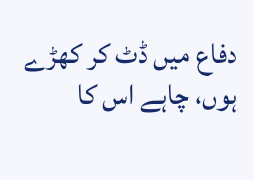دفاع میں ڈٹ کر کھڑے ہوں، چاہے اس کا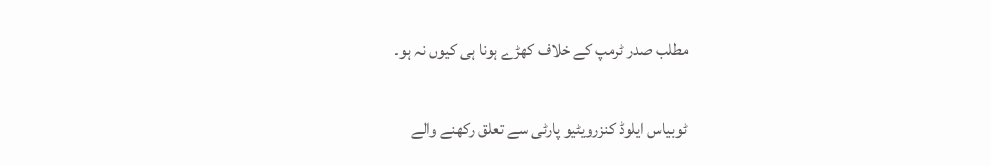مطلب صدر ٹرمپ کے خلاف کھڑے ہونا ہی کیوں نہ ہو۔

ٹوبیاس ایلوڈ کنزرویٹیو پارٹی سے تعلق رکھنے والے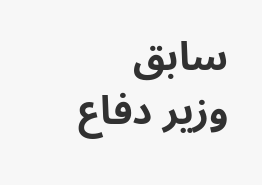سابق وزیر دفاع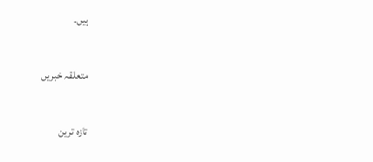ہیں۔

متعلقہ خبریں

تازہ ترین